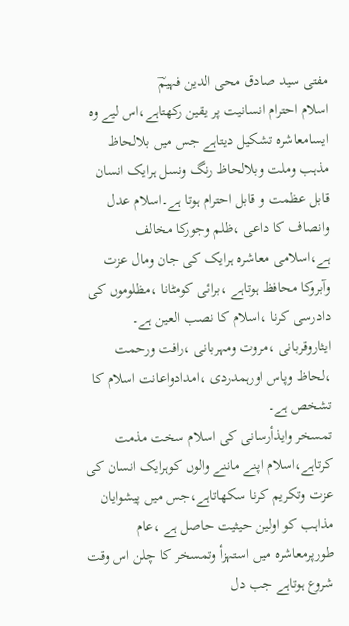مفتی سید صادق محی الدین فہیمؔ
اسلام احترام انسانیت پر یقین رکھتاہے،اس لیے وہ ایسامعاشرہ تشکیل دیتاہے جس میں بلالحاظ مذہب وملت وبلالحاظ رنگ ونسل ہرایک انسان قابل عظمت و قابل احترام ہوتا ہے۔اسلام عدل وانصاف کا داعی ،ظلم وجورکا مخالف ہے،اسلامی معاشرہ ہرایک کی جان ومال عزت وآبروکا محافظ ہوتاہے ،برائی کومٹانا ،مظلوموں کی دادرسی کرنا ،اسلام کا نصب العین ہے۔ ایثاروقربانی ،مروت ومہربانی ،رافت ورحمت ،لحاظ وپاس اورہمدردی ،امدادواعانت اسلام کا تشخص ہے۔
تمسخر وایذأرسانی کی اسلام سخت مذمت کرتاہے،اسلام اپنے ماننے والوں کوہرایک انسان کی عزت وتکریم کرنا سکھاتاہے،جس میں پیشوایان مذاہب کو اولین حیثیت حاصل ہے ،عام طورپرمعاشرہ میں استہزأ وتمسخر کا چلن اس وقت شروع ہوتاہے جب دل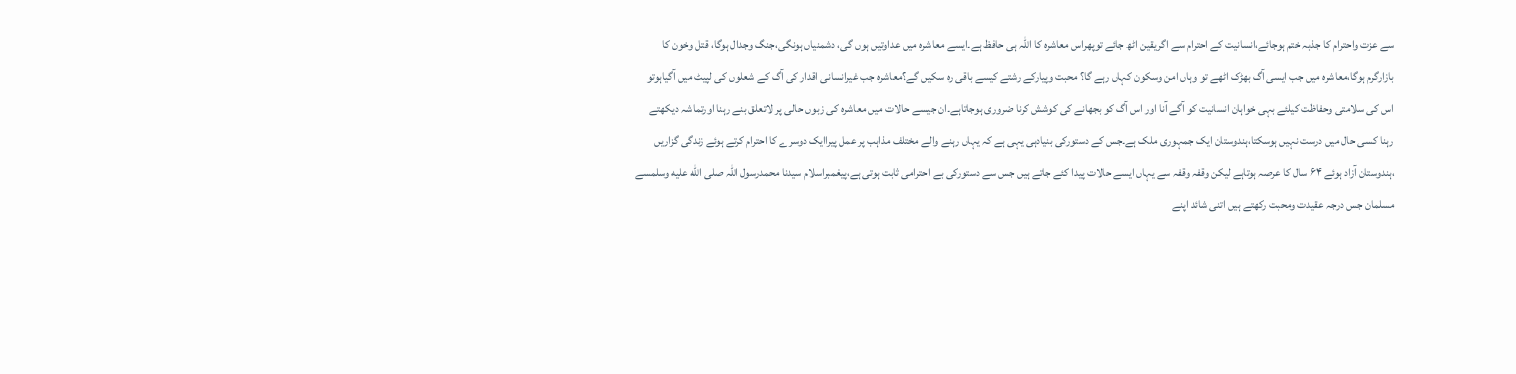سے عزت واحترام کا جذبہ ختم ہوجائے،انسانیت کے احترام سے اگریقین اٹھ جائے توپھراس معاشرہ کا اللہ ہی حافظ ہے۔ایسے معاشرہ میں عداوتیں ہوں گی، دشمنیاں ہونگی،جنگ وجدال ہوگا، قتل وخون کا بازارگرم ہوگا،معاشرہ میں جب ایسی آگ بھڑک اٹھے تو وہاں امن وسکون کہاں رہے گا؟ محبت وپیارکے رشتے کیسے باقی رہ سکیں گے؟معاشرہ جب غیرانسانی اقدار کی آگ کے شعلوں کی لپیٹ میں آگیاہوتو اس کی سلامتی وحفاظت کیلئے بہی خواہان انسانیت کو آگے آنا اور اس آگ کو بجھانے کی کوشش کرنا ضروری ہوجاتاہے۔ان جیسے حالات میں معاشرہ کی زبوں حالی پر لاتعلق بنے رہنا اورتماشہ دیکھتے رہنا کسی حال میں درست نہیں ہوسکتا،ہندوستان ایک جمہوری ملک ہے۔جس کے دستورکی بنیادہی یہی ہے کہ یہاں رہنے والے مختلف مذاہب پر عمل پیراایک دوسرے کا احترام کرتے ہوئے زندگی گزاریں ،ہندوستان آزاد ہوئے ۶۴ سال کا عرصہ ہوتاہے لیکن وقفہ وقفہ سے یہاں ایسے حالات پیدا کئے جاتے ہیں جس سے دستورکی بے احترامی ثابت ہوتی ہے،پیغمبراسلام سیدنا محمدرسول اللہ صلى الله عليه وسلمسے مسلمان جس درجہ عقیدت ومحبت رکھتے ہیں اتنی شائد اپنے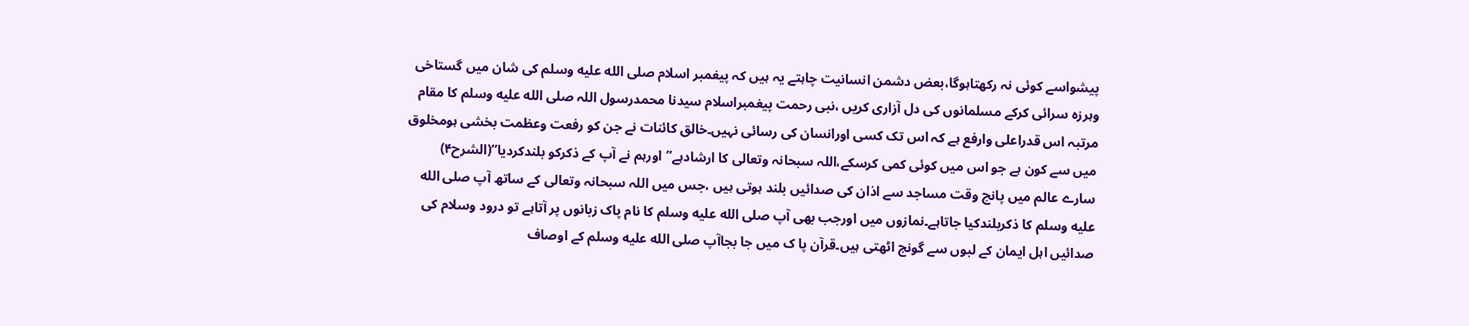پیشواسے کوئی نہ رکھتاہوگا،بعض دشمن انسانیت چاہتے یہ ہیں کہ پیغمبر اسلام صلى الله عليه وسلم کی شان میں گستاخی وہرزہ سرائی کرکے مسلمانوں کی دل آزاری کریں ،نبی رحمت پیغمبراسلام سیدنا محمدرسول اللہ صلى الله عليه وسلم کا مقام مرتبہ اس قدراعلی وارفع ہے کہ اس تک کسی اورانسان کی رسائی نہیں۔خالق کائنات نے جن کو رفعت وعظمت بخشی ہومخلوق میں سے کون ہے جو اس میں کوئی کمی کرسکے،اللہ سبحانہ وتعالی کا ارشادہے’’اورہم نے آپ کے ذکرکو بلندکردیا‘‘(الشرح۴)
سارے عالم میں پانچ وقت مساجد سے اذان کی صدائیں بلند ہوتی ہیں ،جس میں اللہ سبحانہ وتعالی کے ساتھ آپ صلى الله عليه وسلم کا ذکربلندکیا جاتاہے۔نمازوں میں اورجب بھی آپ صلى الله عليه وسلم کا نام پاک زبانوں پر آتاہے تو درود وسلام کی صدائیں اہل ایمان کے لبوں سے گونج اٹھتی ہیں۔قرآن پا ک میں جا بجاآپ صلى الله عليه وسلم کے اوصاف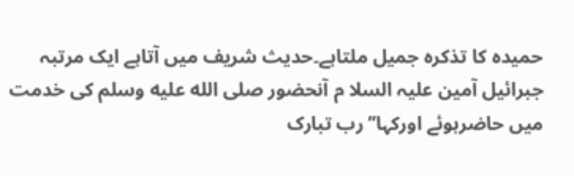حمیدہ کا تذکرہ جمیل ملتاہے۔حدیث شریف میں آتاہے ایک مرتبہ جبرائیل آمین علیہ السلا م آنحضور صلى الله عليه وسلم کی خدمت میں حاضرہوئے اورکہا’’رب تبارک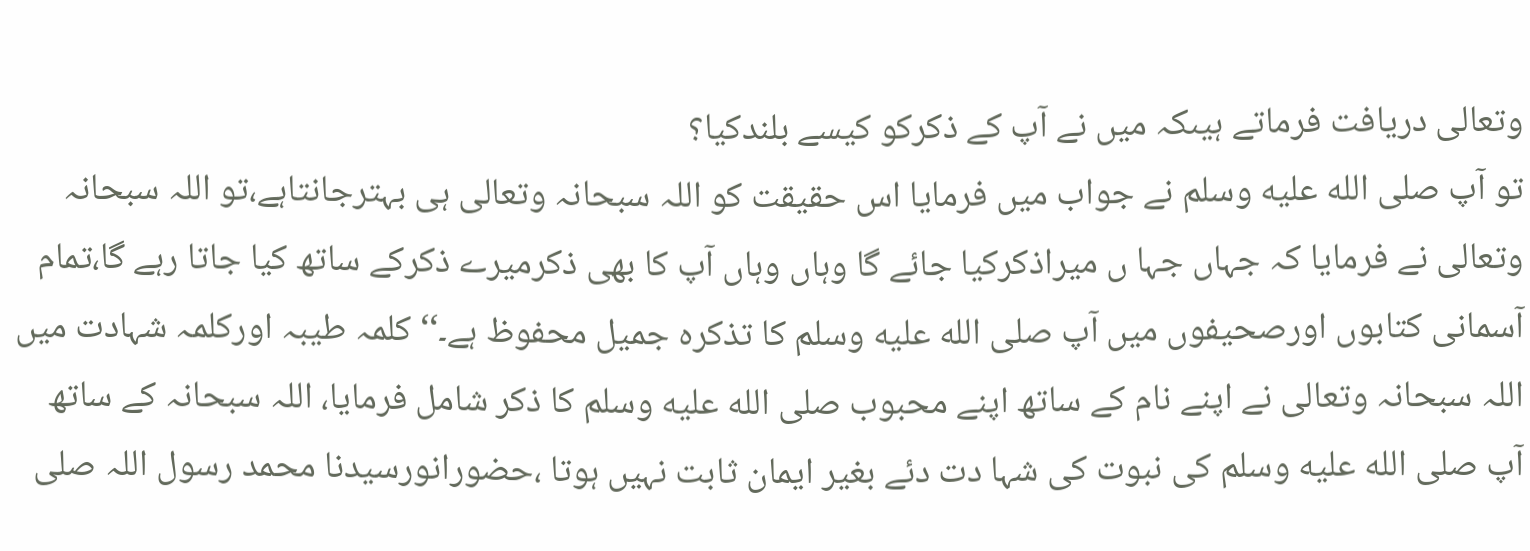وتعالی دریافت فرماتے ہیںکہ میں نے آپ کے ذکرکو کیسے بلندکیا؟
تو آپ صلى الله عليه وسلم نے جواب میں فرمایا اس حقیقت کو اللہ سبحانہ وتعالی ہی بہترجانتاہے،تو اللہ سبحانہ وتعالی نے فرمایا کہ جہاں جہا ں میراذکرکیا جائے گا وہاں وہاں آپ کا بھی ذکرمیرے ذکرکے ساتھ کیا جاتا رہے گا،تمام آسمانی کتابوں اورصحیفوں میں آپ صلى الله عليه وسلم کا تذکرہ جمیل محفوظ ہے۔‘‘کلمہ طیبہ اورکلمہ شہادت میں اللہ سبحانہ وتعالی نے اپنے نام کے ساتھ اپنے محبوب صلى الله عليه وسلم کا ذکر شامل فرمایا، اللہ سبحانہ کے ساتھ آپ صلى الله عليه وسلم کی نبوت کی شہا دت دئے بغیر ایمان ثابت نہیں ہوتا ،حضورانورسیدنا محمد رسول اللہ صلى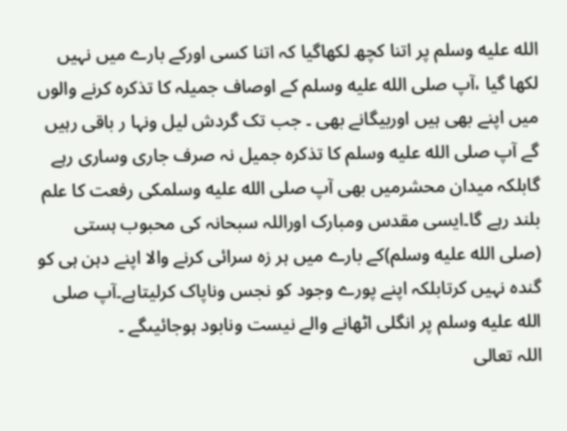الله عليه وسلم پر اتنا کچھ لکھاگیا کہ اتنا کسی اورکے بارے میں نہیں لکھا گیا ،آپ صلى الله عليه وسلم کے اوصاف جمیلہ کا تذکرہ کرنے والوں میں اپنے بھی ہیں اوربیگانے بھی ۔ جب تک گردش لیل ونہا ر باقی رہیں گے آپ صلى الله عليه وسلم کا تذکرہ جمیل نہ صرف جاری وساری رہے گابلکہ میدان محشرمیں بھی آپ صلى الله عليه وسلمکی رفعت کا علم بلند رہے گا۔ایسی مقدس ومبارک اوراللہ سبحانہ کی محبوب ہستی (صلى الله عليه وسلم)کے بارے میں ہر زہ سرائی کرنے والا اپنے دہن ہی کو گندہ نہیں کرتابلکہ اپنے پورے وجود کو نجس وناپاک کرلیتاہے۔آپ صلى الله عليه وسلم پر انگلی اٹھانے والے نیست ونابود ہوجائیںگے ۔
اللہ تعالی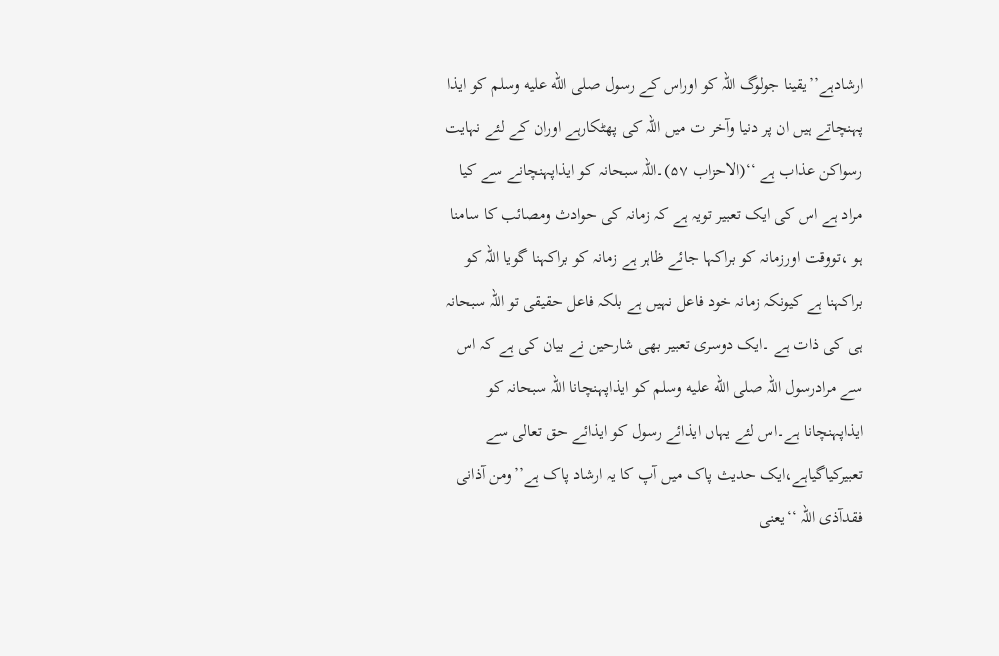ارشادہے’’یقینا جولوگ اللہ کو اوراس کے رسول صلى الله عليه وسلم کو ایذا پہنچاتے ہیں ان پر دنیا وآخر ت میں اللہ کی پھٹکارہے اوران کے لئے نہایت رسواکن عذاب ہے ‘‘(الاحزاب ۵۷)۔اللہ سبحانہ کو ایذاپہنچانے سے کیا مراد ہے اس کی ایک تعبیر تویہ ہے کہ زمانہ کی حوادث ومصائب کا سامنا ہو ،تووقت اورزمانہ کو براکہا جائے ظاہر ہے زمانہ کو براکہنا گویا اللہ کو براکہنا ہے کیونکہ زمانہ خود فاعل نہیں ہے بلکہ فاعل حقیقی تو اللہ سبحانہ ہی کی ذات ہے ۔ایک دوسری تعبیر بھی شارحین نے بیان کی ہے کہ اس سے مرادرسول اللہ صلى الله عليه وسلم کو ایذاپہنچانا اللہ سبحانہ کو ایذاپہنچانا ہے۔اس لئے یہاں ایذائے رسول کو ایذائے حق تعالی سے تعبیرکیاگیاہے،ایک حدیث پاک میں آپ کا یہ ارشاد پاک ہے’’ومن آذانی فقدآذی اللہ ‘‘یعنی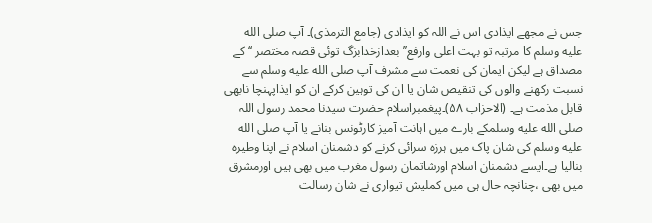جس نے مجھے ایذادی اس نے اللہ کو ایذادی (جامع الترمذی)۔ آپ صلى الله عليه وسلم کا مرتبہ تو بہت اعلی وارفع’’ بعدازخدابزگ توئی قصہ مختصر ‘‘ کے مصداق ہے لیکن ایمان کی نعمت سے مشرف آپ صلى الله عليه وسلم سے نسبت رکھنے والوں کی تنقیص شان یا ان کی توہین کرکے ان کو ایذاپہنچا نابھی قابل مذمت ہے۔ (الاحزاب ۵۸)۔پیغمبراسلام حضرت سیدنا محمد رسول اللہ صلى الله عليه وسلمکے بارے میں اہانت آمیز کارٹونس بنانے یا آپ صلى الله عليه وسلم کی شان پاک میں ہرزہ سرائی کرنے کو دشمنان اسلام نے اپنا وطیرہ بنالیا ہے۔ایسے دشمنان اسلام اورشاتمان رسول مغرب میں بھی ہیں اورمشرق میں بھی ،چنانچہ حال ہی میں کملیش تیواری نے شان رسالت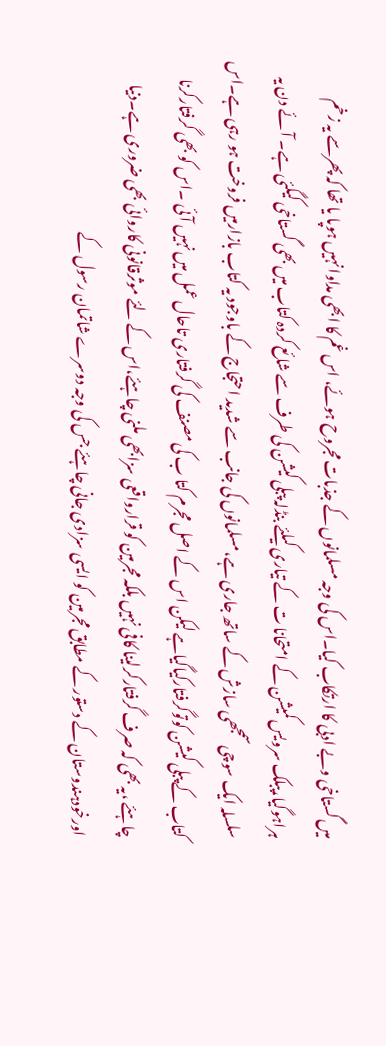میں گستاخی وبے ادبی کا ارتکاب کیا۔اس کی وجہ مسلمانوں کے جذبات مجروح ہوئے، اس غم کا ابھی مداوا نہیں ہوپا یا تھا کہ پھرسے یہ زخم ہراہوگیا،پبلک سرویس کمیشن کے امتحانا ت کے تیاری کیلئے بنڈلہ پبلی کیشن کی طرف سے شائع کردہ کتاب میں بھی گستاخی کیگئی ہے۔ آئے دن یہ سلسلہ ایک سوچی سمجھی سازش کے ساتھ جاری ہے،مسلمانوں کی جانب سے شدید احتجاج کے باوجود یہ کتاب بازارمیں فروخت ہو رہی ہے۔اس کتاب کے پبلی کیشن کوتوگرفتارکیاگیاہے لیکن اس کے اصل مجرم کتا ب کی مصنف کی گرفتاری تاحال عمل میں نہیں آئی ۔اس کو بھی گرفتارکرنا چاہئے ،یہ بھی کہ صرف گرفتارکرلینا کافی نہیں بلکہ مجرمین کو قرارواقعی سزابھی ملنی چاہئے،اس کے لئے موثرقانونی کاروائی بھی ضروری ہے۔دنیا اورخودہندوستان کے دستور کے مطابق مجرمین کو ایسی سزادی جانی چاہئے جس کی وجہ دوسرے شاتمان رسول کے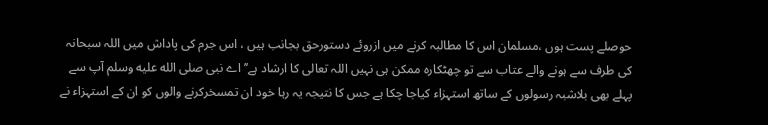حوصلے پست ہوں ،مسلمان اس کا مطالبہ کرنے میں ازروئے دستورحق بجانب ہیں ، اس جرم کی پاداش میں اللہ سبحانہ کی طرف سے ہونے والے عتاب سے تو چھٹکارہ ممکن ہی نہیں اللہ تعالی کا ارشاد ہے’’اے نبی صلى الله عليه وسلم آپ سے پہلے بھی بلاشبہ رسولوں کے ساتھ استہزاء کیاجا چکا ہے جس کا نتیجہ یہ رہا خود ان تمسخرکرنے والوں کو ان کے استہزاء نے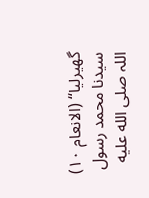گھیرلیا‘‘ (الانعام ۱۰)
سیدنا محمد رسول اللہ صلى الله عليه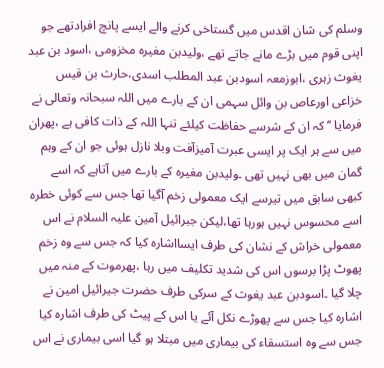وسلم کی شان اقدس میں گستاخی کرنے والے ایسے پانچ افرادتھے جو اپنی قوم میں بڑے مانے جاتے تھے ،ولیدبن مغیرہ مخزومی ،اسود بن عبد یغوث زہری ،ابوزمعہ اسودبن عبد المطلب اسدی،حارث بن قیس خزاعی اورعاص بن وائل سہمی ان کے بارے میں اللہ سبحانہ وتعالی نے فرمایا ’’کہ ان کے شرسے حفاظت کیلئے تنہا اللہ کے ذات کافی ہے ،پھران میں سے ہر ایک پر ایسی عبرت آمیزآفت وبلا نازل ہوئی جو ان کے وہم گمان میں بھی نہیں تھی ۔ولیدبن مغیرہ کے بارے میں آتاہے کہ اسے کبھی سابق میں تیرسے ایک معمولی زخم آگیا تھا جس سے کوئی خطرہ اسے محسوس نہیں ہورہا تھا،لیکن جبرائیل آمین علیہ السلام نے اس معمولی خراش کے نشان کی طرف ایسااشارہ کیا کہ جس سے وہ زخم پھوٹ پڑا برسوں اس کی شدید تکلیف میں رہا ،پھرموت کے منہ میں چلا گیا ۔اسودبن عبد یغوث کے سرکی طرف حضرت جیرائیل امین نے اشارہ کیا جس سے پھوڑے نکل آئے یا اس کے پیٹ کی طرف اشارہ کیا جس سے وہ استسقاء کی بیماری میں مبتلا ہو گیا اسی بیماری نے اس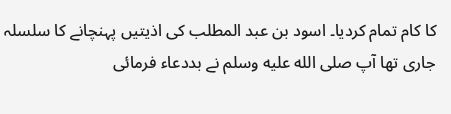کا کام تمام کردیا۔ اسود بن عبد المطلب کی اذیتیں پہنچانے کا سلسلہ جاری تھا آپ صلى الله عليه وسلم نے بددعاء فرمائی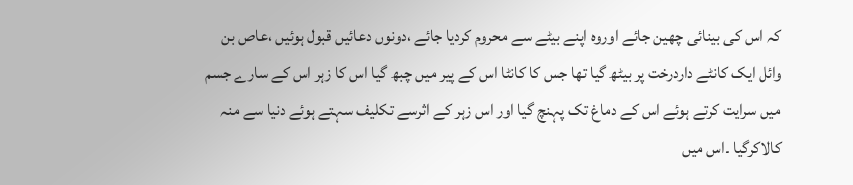کہ اس کی بینائی چھین جائے اوروہ اپنے بیٹے سے محروم کردیا جائے ،دونوں دعائیں قبول ہوئیں ،عاص بن وائل ایک کانٹے داردرخت پر بیٹھ گیا تھا جس کا کانٹا اس کے پیر میں چبھ گیا اس کا زہر اس کے سارے جسم میں سرایت کرتے ہوئے اس کے دماغ تک پہنچ گیا اور اس زہر کے اثرسے تکلیف سہتے ہوئے دنیا سے منہ کالاکرگیا ۔اس میں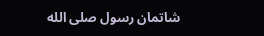شاتمان رسول صلى الله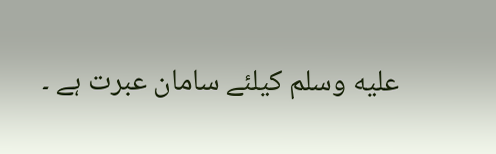عليه وسلم کیلئے سامان عبرت ہے ۔